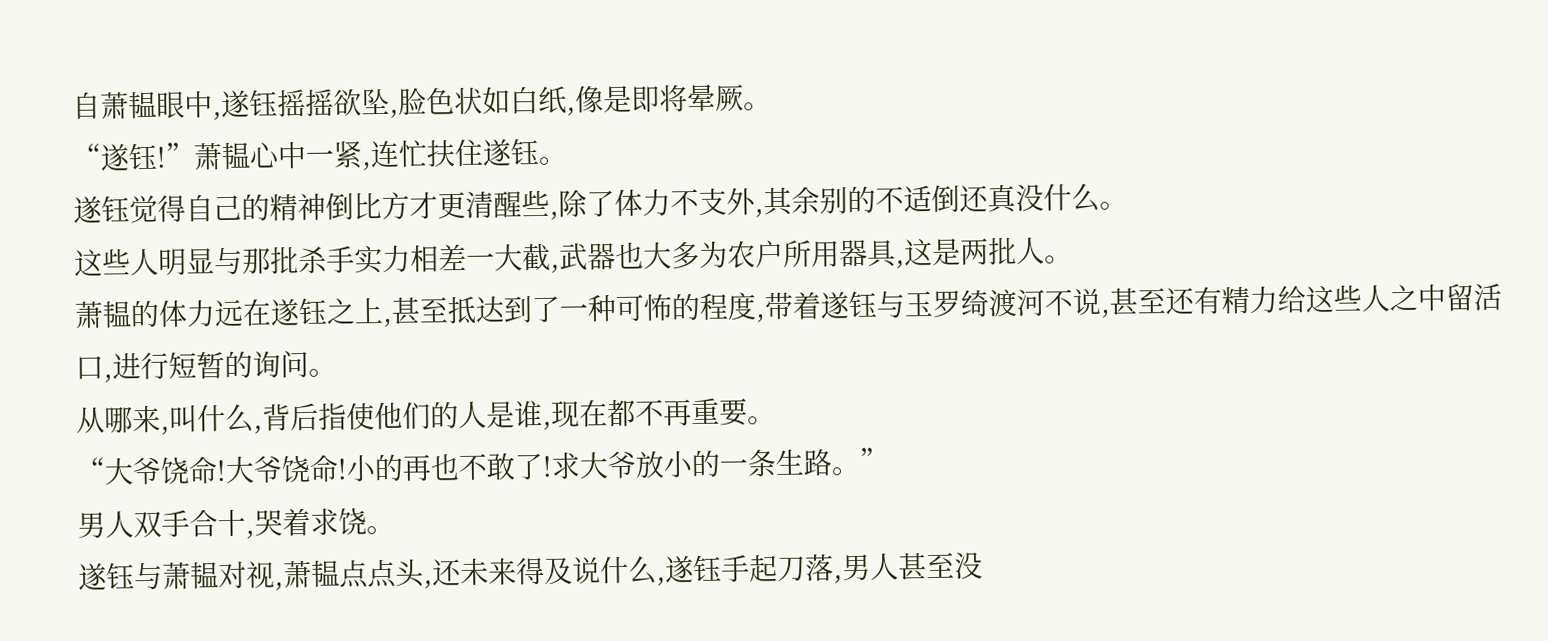自萧韫眼中,遂钰摇摇欲坠,脸色状如白纸,像是即将晕厥。
“遂钰!”萧韫心中一紧,连忙扶住遂钰。
遂钰觉得自己的精神倒比方才更清醒些,除了体力不支外,其余别的不适倒还真没什么。
这些人明显与那批杀手实力相差一大截,武器也大多为农户所用器具,这是两批人。
萧韫的体力远在遂钰之上,甚至抵达到了一种可怖的程度,带着遂钰与玉罗绮渡河不说,甚至还有精力给这些人之中留活口,进行短暂的询问。
从哪来,叫什么,背后指使他们的人是谁,现在都不再重要。
“大爷饶命!大爷饶命!小的再也不敢了!求大爷放小的一条生路。”
男人双手合十,哭着求饶。
遂钰与萧韫对视,萧韫点点头,还未来得及说什么,遂钰手起刀落,男人甚至没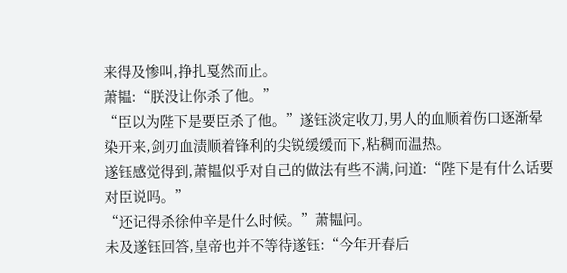来得及惨叫,挣扎戛然而止。
萧韫:“朕没让你杀了他。”
“臣以为陛下是要臣杀了他。”遂钰淡定收刀,男人的血顺着伤口逐渐晕染开来,剑刃血渍顺着锋利的尖锐缓缓而下,粘稠而温热。
遂钰感觉得到,萧韫似乎对自己的做法有些不满,问道:“陛下是有什么话要对臣说吗。”
“还记得杀徐仲辛是什么时候。”萧韫问。
未及遂钰回答,皇帝也并不等待遂钰:“今年开春后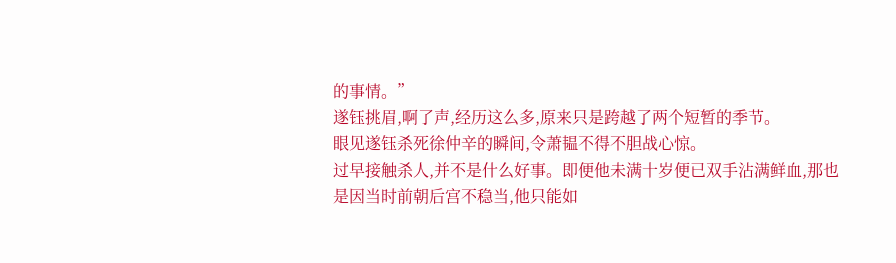的事情。”
遂钰挑眉,啊了声,经历这么多,原来只是跨越了两个短暂的季节。
眼见遂钰杀死徐仲辛的瞬间,令萧韫不得不胆战心惊。
过早接触杀人,并不是什么好事。即便他未满十岁便已双手沾满鲜血,那也是因当时前朝后宫不稳当,他只能如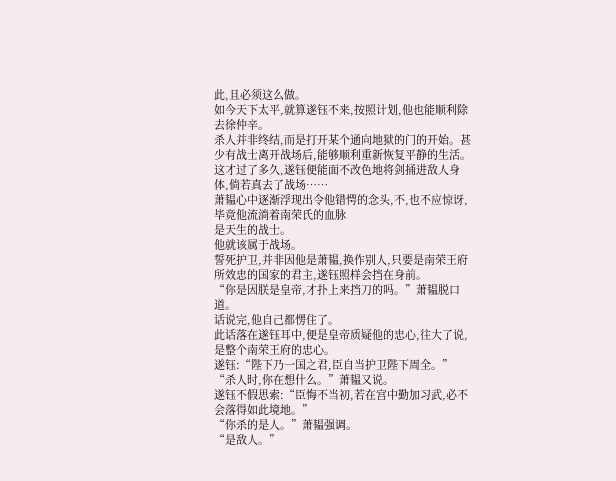此,且必须这么做。
如今天下太平,就算遂钰不来,按照计划,他也能顺利除去徐仲辛。
杀人并非终结,而是打开某个通向地狱的门的开始。甚少有战士离开战场后,能够顺利重新恢复平静的生活。
这才过了多久,遂钰便能面不改色地将剑捅进敌人身体,倘若真去了战场……
萧韫心中逐渐浮现出令他错愕的念头,不,也不应惊讶,毕竟他流淌着南荣氏的血脉
是天生的战士。
他就该属于战场。
誓死护卫,并非因他是萧韫,换作别人,只要是南荣王府所效忠的国家的君主,遂钰照样会挡在身前。
“你是因朕是皇帝,才扑上来挡刀的吗。”萧韫脱口道。
话说完,他自己都愣住了。
此话落在遂钰耳中,便是皇帝质疑他的忠心,往大了说,是整个南荣王府的忠心。
遂钰:“陛下乃一国之君,臣自当护卫陛下周全。”
“杀人时,你在想什么。”萧韫又说。
遂钰不假思索:“臣悔不当初,若在宫中勤加习武,必不会落得如此境地。”
“你杀的是人。”萧韫强调。
“是敌人。”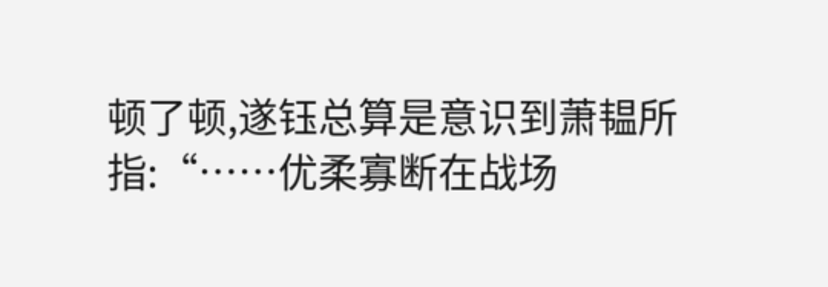顿了顿,遂钰总算是意识到萧韫所指:“……优柔寡断在战场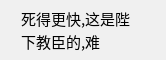死得更快,这是陛下教臣的,难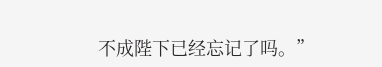不成陛下已经忘记了吗。”